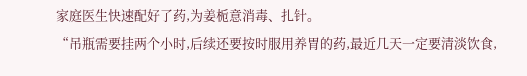家庭医生快速配好了药,为姜栀意消毒、扎针。
“吊瓶需要挂两个小时,后续还要按时服用养胃的药,最近几天一定要清淡饮食,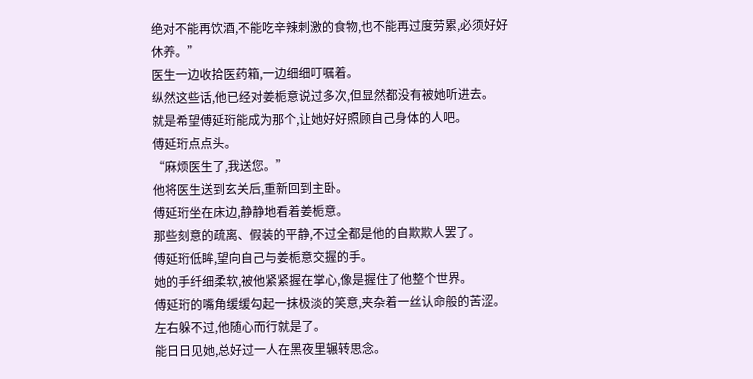绝对不能再饮酒,不能吃辛辣刺激的食物,也不能再过度劳累,必须好好休养。”
医生一边收拾医药箱,一边细细叮嘱着。
纵然这些话,他已经对姜栀意说过多次,但显然都没有被她听进去。
就是希望傅延珩能成为那个,让她好好照顾自己身体的人吧。
傅延珩点点头。
“麻烦医生了,我送您。”
他将医生送到玄关后,重新回到主卧。
傅延珩坐在床边,静静地看着姜栀意。
那些刻意的疏离、假装的平静,不过全都是他的自欺欺人罢了。
傅延珩低眸,望向自己与姜栀意交握的手。
她的手纤细柔软,被他紧紧握在掌心,像是握住了他整个世界。
傅延珩的嘴角缓缓勾起一抹极淡的笑意,夹杂着一丝认命般的苦涩。
左右躲不过,他随心而行就是了。
能日日见她,总好过一人在黑夜里辗转思念。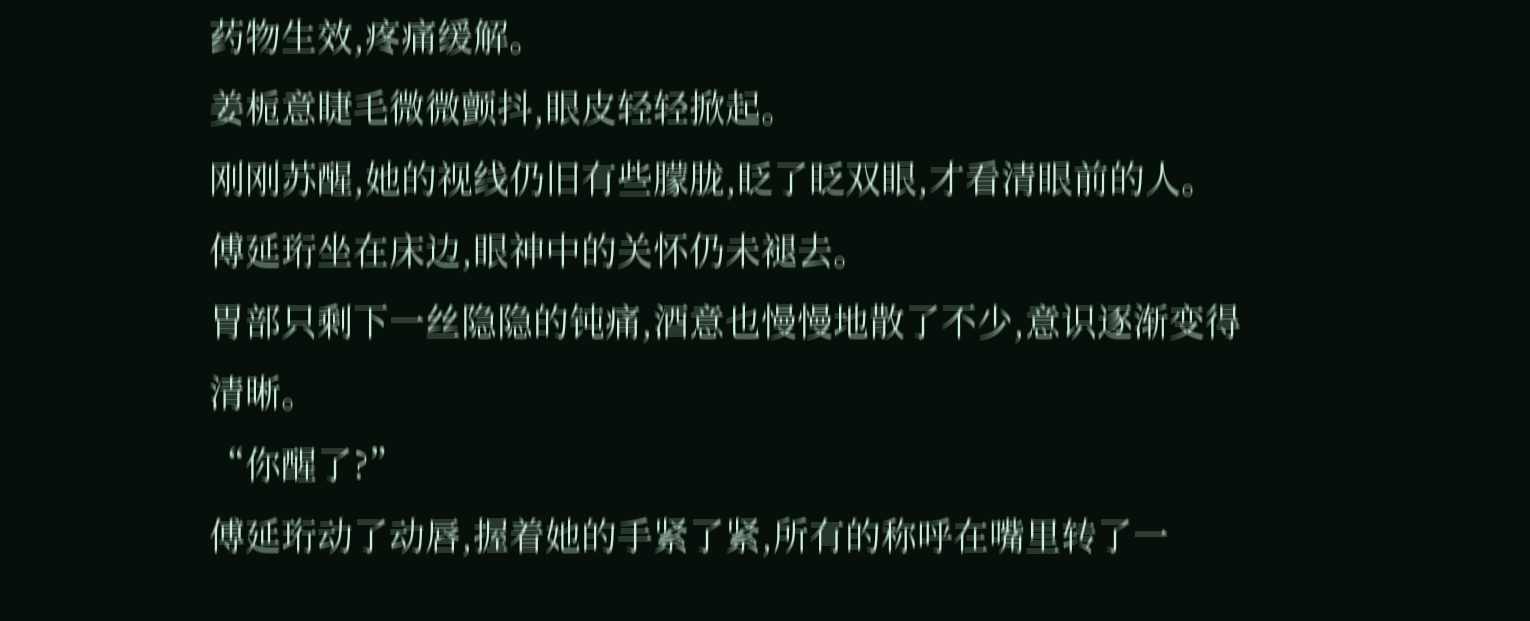药物生效,疼痛缓解。
姜栀意睫毛微微颤抖,眼皮轻轻掀起。
刚刚苏醒,她的视线仍旧有些朦胧,眨了眨双眼,才看清眼前的人。
傅延珩坐在床边,眼神中的关怀仍未褪去。
胃部只剩下一丝隐隐的钝痛,酒意也慢慢地散了不少,意识逐渐变得清晰。
“你醒了?”
傅延珩动了动唇,握着她的手紧了紧,所有的称呼在嘴里转了一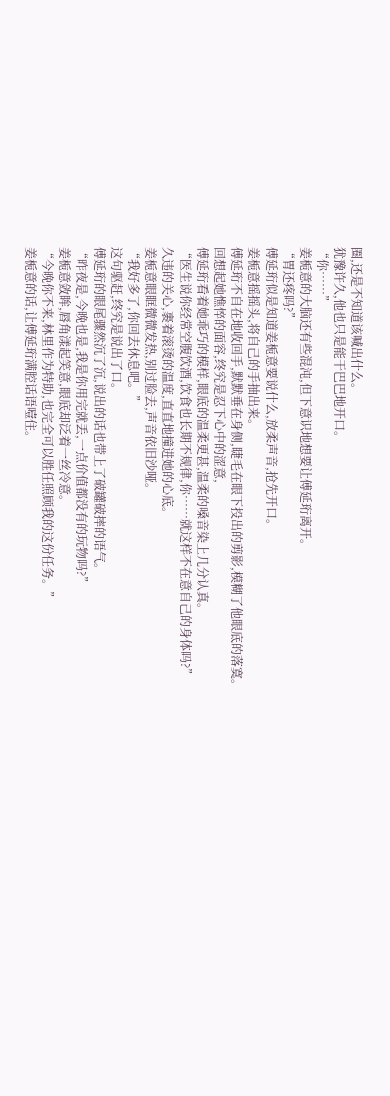圈,还是不知道该喊出什么。
犹豫许久,他也只是能干巴巴地开口。
“你……”
姜栀意的大脑还有些混沌,但下意识地想要让傅延珩离开。
“胃还疼吗?”
傅延珩似是知道姜栀意要说什么,放柔声音,抢先开口。
姜栀意摇摇头,将自己的手抽出来。
傅延珩不自在地收回手,默默垂在身侧,睫毛在眼下投出的剪影,模糊了他眼底的落寞。
回想起她憔悴的面容,终究是忍下心中的涩意,
傅延珩看着她乖巧的模样,眼底的温柔更甚,温柔的嗓音染上几分认真。
“医生说你经常空腹饮酒,饮食也长期不规律,你……就这样不在意自己的身体吗?”
久违的关心,裹着滚烫的温度,直直地撞进她的心底。
姜栀意眼眶微微发热,别过脸去,声音依旧沙哑。
“我好多了,你回去休息吧。”
这句驱赶,终究是说出了口。
傅延珩的眼尾骤然沉了沉,说出的话也带上了破罐破摔的语气。
“昨夜是,今晚也是,我是你用完就丢,一点价值都没有的玩物吗?”
姜栀意敛眸,唇角漾起笑意,眼底却泛着一丝冷意。
“今晚你不来,林里作为特助,也完全可以胜任照顾我的这份任务。”
姜栀意的话,让傅延珩满腔话语噎住。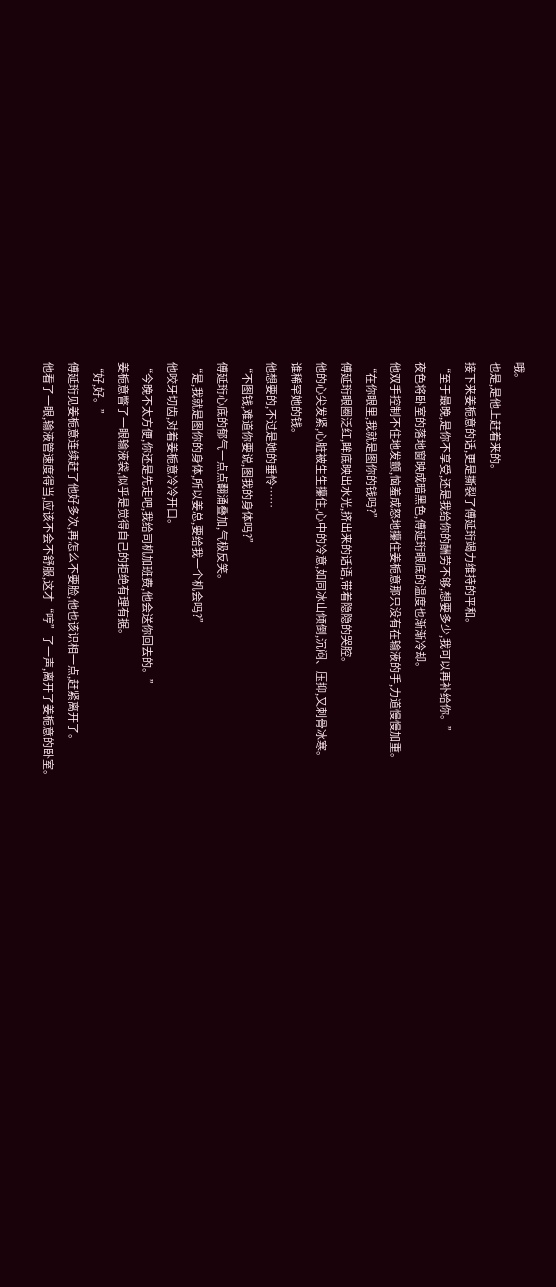哦。
也是,是他上赶着来的。
接下来姜栀意的话,更是撕裂了傅延珩竭力维持的平和。
“至于最晚,是你不享受,还是我给你的酬劳不够,想要多少,我可以再补给你。”
夜色将卧室的落地窗映成暗黑色,傅延珩眼底的温度也渐渐冷却。
他双手控制不住地发颤,恼羞成怒地攥住姜栀意那只没有在输液的手,力道慢慢加重。
“在你眼里,我就是图你的钱吗?”
傅延珩眼圈泛红,眸底映出水光,挤出来的话语,带着隐隐的哭腔。
他的心尖发紧,心脏被生生攥住,心中的冷意,如同冰山倾倒,沉闷、压抑,又刺骨冰寒。
谁稀罕她的钱。
他想要的,不过是她的垂怜……
“不图钱,难道你要说,图我的身体吗?”
傅延珩心底的郁气一点点翻涌叠加,气极反笑。
“是,我就是图你的身体,所以姜总,要给我一个机会吗?”
他咬牙切齿,对着姜栀意冷冷开口。
“今晚不太方便,你还是先走吧,我给司机加班费,他会送你回去的。”
姜栀意瞥了一眼输液袋,似乎是觉得自己的拒绝有理有据。
“好,好。”
傅延珩见姜栀意连续赶了他好多次,再怎么不要脸,他也该识相一点,赶紧离开了。
他看了一眼,输液管速度得当,应该不会不舒服,这才“哼”了一声,离开了姜栀意的卧室。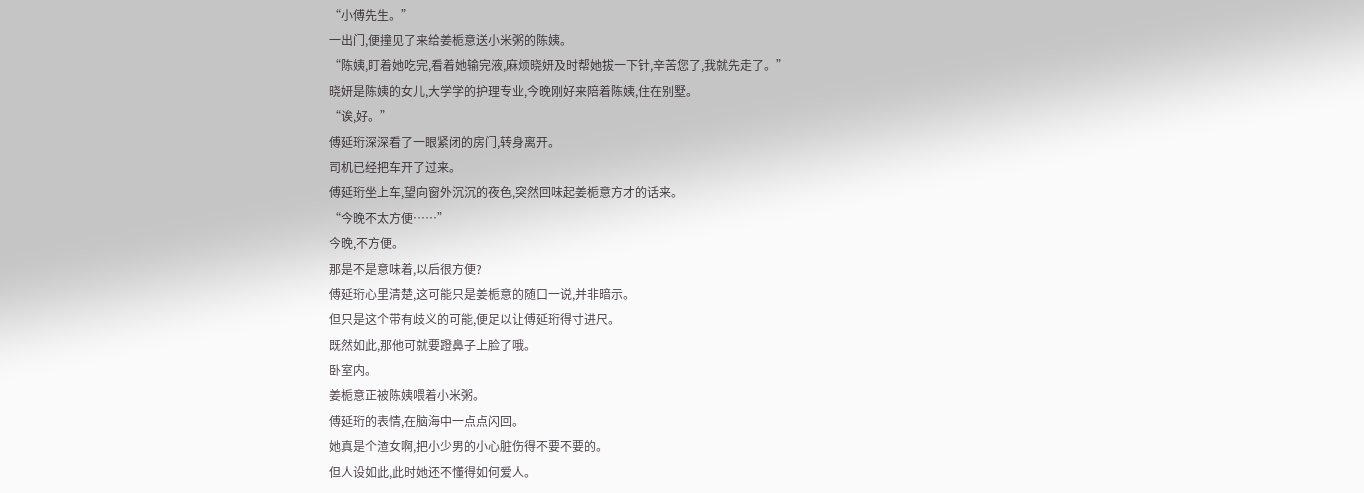“小傅先生。”
一出门,便撞见了来给姜栀意送小米粥的陈姨。
“陈姨,盯着她吃完,看着她输完液,麻烦晓妍及时帮她拔一下针,辛苦您了,我就先走了。”
晓妍是陈姨的女儿,大学学的护理专业,今晚刚好来陪着陈姨,住在别墅。
“诶,好。”
傅延珩深深看了一眼紧闭的房门,转身离开。
司机已经把车开了过来。
傅延珩坐上车,望向窗外沉沉的夜色,突然回味起姜栀意方才的话来。
“今晚不太方便……”
今晚,不方便。
那是不是意味着,以后很方便?
傅延珩心里清楚,这可能只是姜栀意的随口一说,并非暗示。
但只是这个带有歧义的可能,便足以让傅延珩得寸进尺。
既然如此,那他可就要蹬鼻子上脸了哦。
卧室内。
姜栀意正被陈姨喂着小米粥。
傅延珩的表情,在脑海中一点点闪回。
她真是个渣女啊,把小少男的小心脏伤得不要不要的。
但人设如此,此时她还不懂得如何爱人。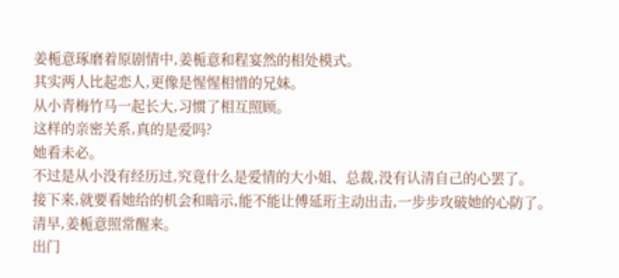姜栀意琢磨着原剧情中,姜栀意和程宴然的相处模式。
其实两人比起恋人,更像是惺惺相惜的兄妹。
从小青梅竹马一起长大,习惯了相互照顾。
这样的亲密关系,真的是爱吗?
她看未必。
不过是从小没有经历过,究竟什么是爱情的大小姐、总裁,没有认清自己的心罢了。
接下来,就要看她给的机会和暗示,能不能让傅延珩主动出击,一步步攻破她的心防了。
清早,姜栀意照常醒来。
出门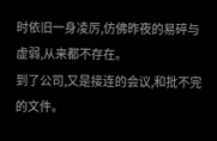时依旧一身凌厉,仿佛昨夜的易碎与虚弱,从来都不存在。
到了公司,又是接连的会议,和批不完的文件。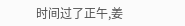时间过了正午,姜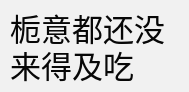栀意都还没来得及吃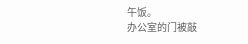午饭。
办公室的门被敲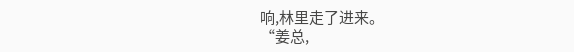响,林里走了进来。
“姜总,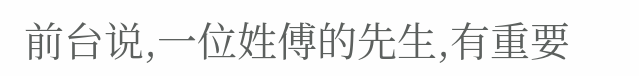前台说,一位姓傅的先生,有重要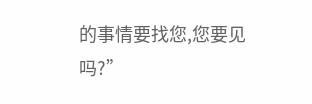的事情要找您,您要见吗?”